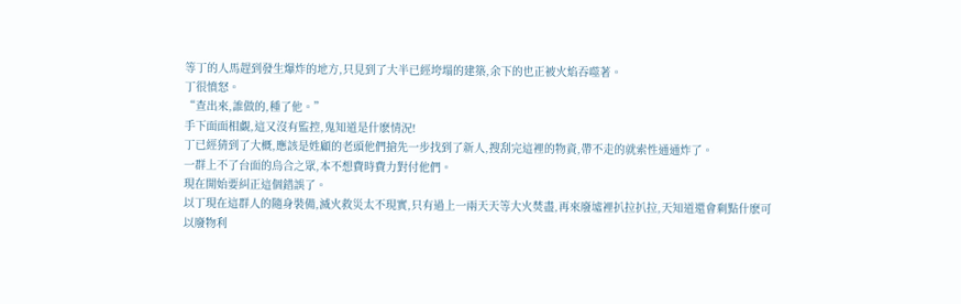等丁的人馬趕到發生爆炸的地方,只見到了大半已經垮塌的建築,余下的也正被火焰吞噬著。
丁很憤怒。
“查出來,誰做的,種了他。”
手下面面相覷,這又沒有監控,鬼知道是什麽情況!
丁已經猜到了大概,應該是姓顧的老頭他們搶先一步找到了新人,搜刮完這裡的物資,帶不走的就索性通通炸了。
一群上不了台面的烏合之眾,本不想費時費力對付他們。
現在開始要糾正這個錯誤了。
以丁現在這群人的隨身裝備,滅火救災太不現實,只有過上一兩天天等大火焚盡,再來廢墟裡扒拉扒拉,天知道還會剩點什麽可以廢物利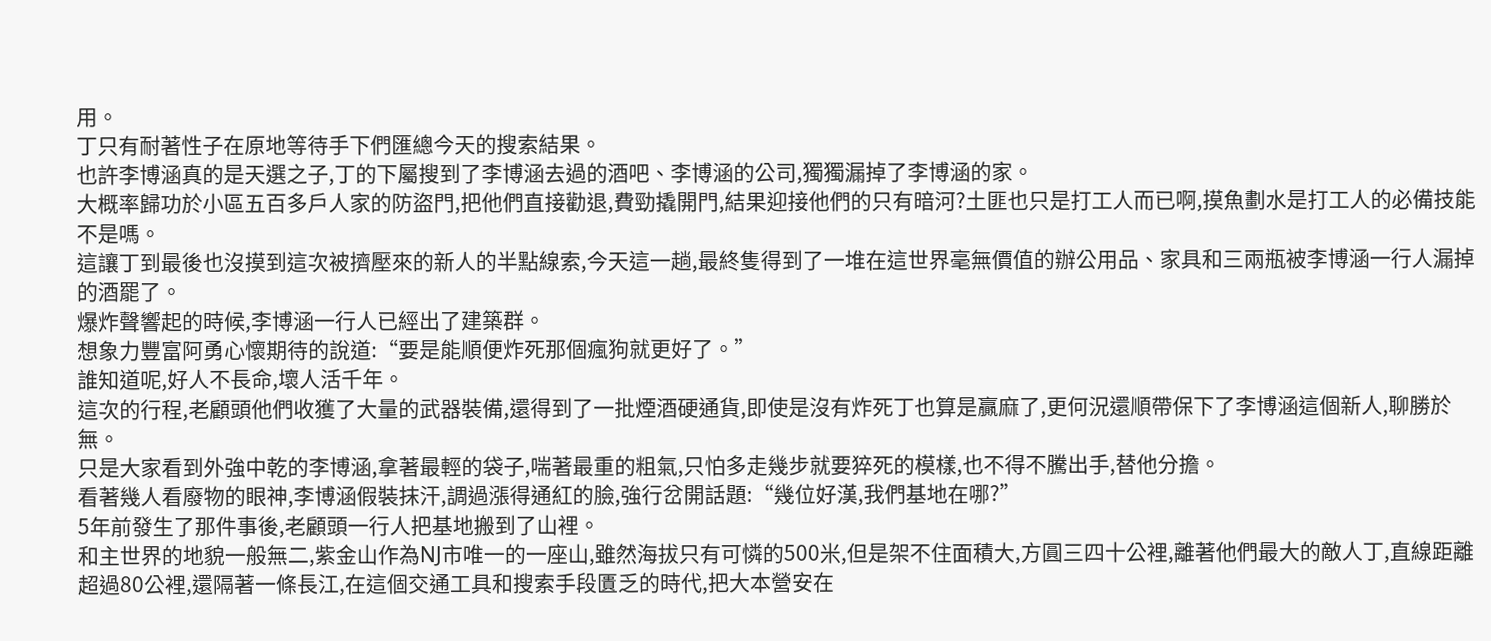用。
丁只有耐著性子在原地等待手下們匯總今天的搜索結果。
也許李博涵真的是天選之子,丁的下屬搜到了李博涵去過的酒吧、李博涵的公司,獨獨漏掉了李博涵的家。
大概率歸功於小區五百多戶人家的防盜門,把他們直接勸退,費勁撬開門,結果迎接他們的只有暗河?土匪也只是打工人而已啊,摸魚劃水是打工人的必備技能不是嗎。
這讓丁到最後也沒摸到這次被擠壓來的新人的半點線索,今天這一趟,最終隻得到了一堆在這世界毫無價值的辦公用品、家具和三兩瓶被李博涵一行人漏掉的酒罷了。
爆炸聲響起的時候,李博涵一行人已經出了建築群。
想象力豐富阿勇心懷期待的說道:“要是能順便炸死那個瘋狗就更好了。”
誰知道呢,好人不長命,壞人活千年。
這次的行程,老顧頭他們收獲了大量的武器裝備,還得到了一批煙酒硬通貨,即使是沒有炸死丁也算是贏麻了,更何況還順帶保下了李博涵這個新人,聊勝於無。
只是大家看到外強中乾的李博涵,拿著最輕的袋子,喘著最重的粗氣,只怕多走幾步就要猝死的模樣,也不得不騰出手,替他分擔。
看著幾人看廢物的眼神,李博涵假裝抹汗,調過漲得通紅的臉,強行岔開話題:“幾位好漢,我們基地在哪?”
5年前發生了那件事後,老顧頭一行人把基地搬到了山裡。
和主世界的地貌一般無二,紫金山作為NJ市唯一的一座山,雖然海拔只有可憐的500米,但是架不住面積大,方圓三四十公裡,離著他們最大的敵人丁,直線距離超過80公裡,還隔著一條長江,在這個交通工具和搜索手段匱乏的時代,把大本營安在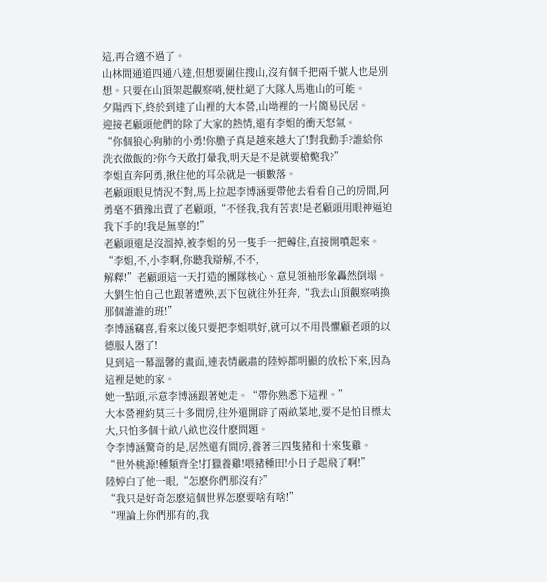這,再合適不過了。
山林間通道四通八達,但想要圍住搜山,沒有個千把兩千號人也是別想。只要在山頂架起觀察哨,便杜絕了大隊人馬進山的可能。
夕陽西下,終於到達了山裡的大本營,山坳裡的一片簡易民居。
迎接老顧頭他們的除了大家的熱情,還有李姐的衝天怒氣。
“你個狼心狗肺的小勇!你膽子真是越來越大了!對我動手?誰給你洗衣做飯的?你今天敢打暈我,明天是不是就要槍斃我?”
李姐直奔阿勇,揪住他的耳朵就是一頓數落。
老顧頭眼見情況不對,馬上拉起李博涵要帶他去看看自己的房間,阿勇毫不猶豫出賣了老顧頭,“不怪我,我有苦衷!是老顧頭用眼神逼迫我下手的!我是無辜的!”
老顧頭還是沒溜掉,被李姐的另一隻手一把薅住,直接開噴起來。
“李姐,不,小李啊,你聽我辯解,不不,
解釋!”老顧頭這一天打造的團隊核心、意見領袖形象轟然倒塌。 大劉生怕自己也跟著遭殃,丟下包就往外狂奔,“我去山頂觀察哨換那個誰誰的班!”
李博涵竊喜,看來以後只要把李姐哄好,就可以不用畏懼顧老頭的以德服人器了!
見到這一幕溫馨的畫面,連表情嚴肅的陸婷都明顯的放松下來,因為這裡是她的家。
她一點頭,示意李博涵跟著她走。“帶你熟悉下這裡。”
大本營裡約莫三十多間房,往外還開辟了兩畝菜地,要不是怕目標太大,只怕多個十畝八畝也沒什麽問題。
令李博涵驚奇的是,居然還有間房,養著三四隻豬和十來隻雞。
“世外桃源!種類齊全!打獵養雞!喂豬種田!小日子起飛了啊!”
陸婷白了他一眼,“怎麽你們那沒有?”
“我只是好奇怎麽這個世界怎麽要啥有啥!”
“理論上你們那有的,我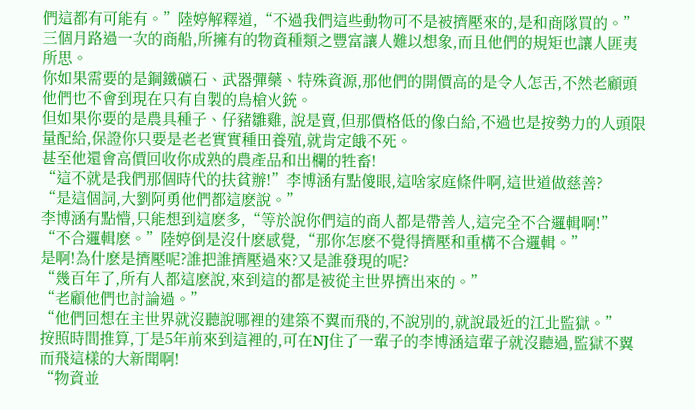們這都有可能有。”陸婷解釋道,“不過我們這些動物可不是被擠壓來的,是和商隊買的。”
三個月路過一次的商船,所擁有的物資種類之豐富讓人難以想象,而且他們的規矩也讓人匪夷所思。
你如果需要的是鋼鐵礦石、武器彈藥、特殊資源,那他們的開價高的是令人怎舌,不然老顧頭他們也不會到現在只有自製的鳥槍火銃。
但如果你要的是農具種子、仔豬雛雞, 說是賣,但那價格低的像白給,不過也是按勢力的人頭限量配給,保證你只要是老老實實種田養殖,就肯定餓不死。
甚至他還會高價回收你成熟的農產品和出欄的牲畜!
“這不就是我們那個時代的扶貧辦!”李博涵有點傻眼,這啥家庭條件啊,這世道做慈善?
“是這個詞,大劉阿勇他們都這麽說。”
李博涵有點懵,只能想到這麽多,“等於說你們這的商人都是帶善人,這完全不合邏輯啊!”
“不合邏輯麽。”陸婷倒是沒什麽感覺,“那你怎麽不覺得擠壓和重構不合邏輯。”
是啊!為什麽是擠壓呢?誰把誰擠壓過來?又是誰發現的呢?
“幾百年了,所有人都這麽說,來到這的都是被從主世界擠出來的。”
“老顧他們也討論過。”
“他們回想在主世界就沒聽說哪裡的建築不翼而飛的,不說別的,就說最近的江北監獄。”
按照時間推算,丁是5年前來到這裡的,可在NJ住了一輩子的李博涵這輩子就沒聽過,監獄不翼而飛這樣的大新聞啊!
“物資並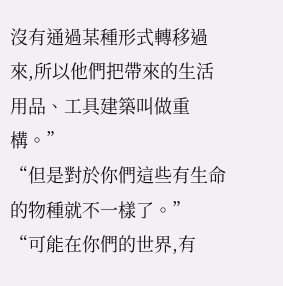沒有通過某種形式轉移過來,所以他們把帶來的生活用品、工具建築叫做重構。”
“但是對於你們這些有生命的物種就不一樣了。”
“可能在你們的世界,有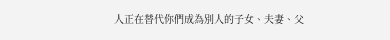人正在替代你們成為別人的子女、夫妻、父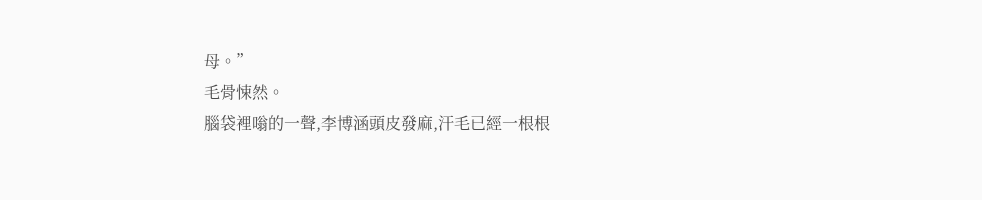母。”
毛骨悚然。
腦袋裡嗡的一聲,李博涵頭皮發麻,汗毛已經一根根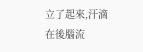立了起來,汗滴在後腦流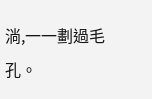淌,一一劃過毛孔。